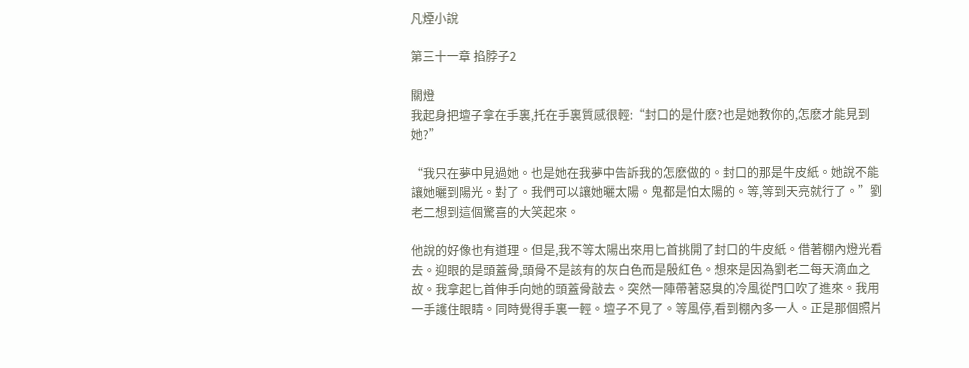凡煙小說

第三十一章 掐脖子2

關燈
我起身把壇子拿在手裏,托在手裏質感很輕:“封口的是什麽?也是她教你的,怎麽才能見到她?”

“我只在夢中見過她。也是她在我夢中告訴我的怎麽做的。封口的那是牛皮紙。她說不能讓她曬到陽光。對了。我們可以讓她曬太陽。鬼都是怕太陽的。等,等到天亮就行了。”劉老二想到這個驚喜的大笑起來。

他說的好像也有道理。但是,我不等太陽出來用匕首挑開了封口的牛皮紙。借著棚內燈光看去。迎眼的是頭蓋骨,頭骨不是該有的灰白色而是殷紅色。想來是因為劉老二每天滴血之故。我拿起匕首伸手向她的頭蓋骨敲去。突然一陣帶著惡臭的冷風從門口吹了進來。我用一手護住眼睛。同時覺得手裏一輕。壇子不見了。等風停,看到棚內多一人。正是那個照片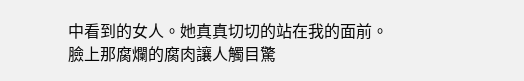中看到的女人。她真真切切的站在我的面前。臉上那腐爛的腐肉讓人觸目驚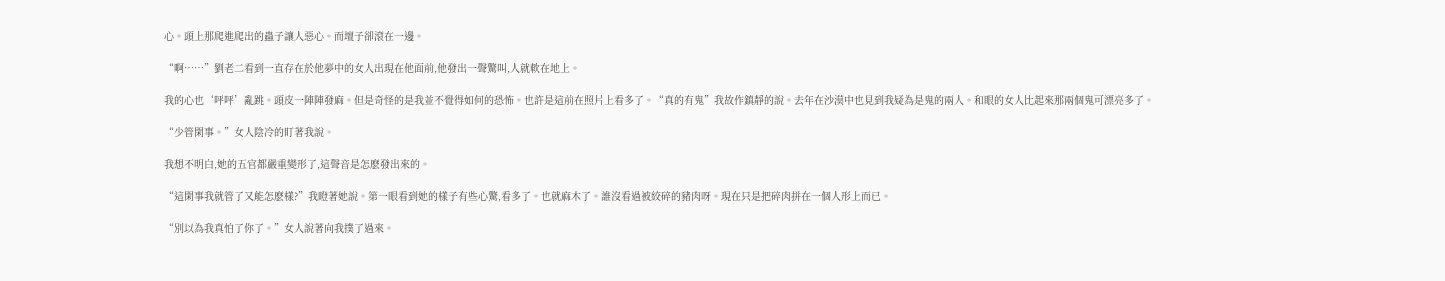心。頭上那爬進爬出的蟲子讓人惡心。而壇子卻滾在一邊。

“啊……”劉老二看到一直存在於他夢中的女人出現在他面前,他發出一聲驚叫,人就軟在地上。

我的心也‘呯呯’亂跳。頭皮一陣陣發麻。但是奇怪的是我並不覺得如何的恐怖。也許是這前在照片上看多了。“真的有鬼”我故作鎮靜的說。去年在沙漠中也見到我疑為是鬼的兩人。和眼的女人比起來那兩個鬼可漂亮多了。

“少管閑事。”女人陰冷的盯著我說。

我想不明白,她的五官都嚴重變形了,這聲音是怎麽發出來的。

“這閑事我就管了又能怎麽樣?”我瞪著她說。第一眼看到她的樣子有些心驚,看多了。也就麻木了。誰沒看過被絞碎的豬肉呀。現在只是把碎肉拼在一個人形上而已。

“別以為我真怕了你了。”女人說著向我撲了過來。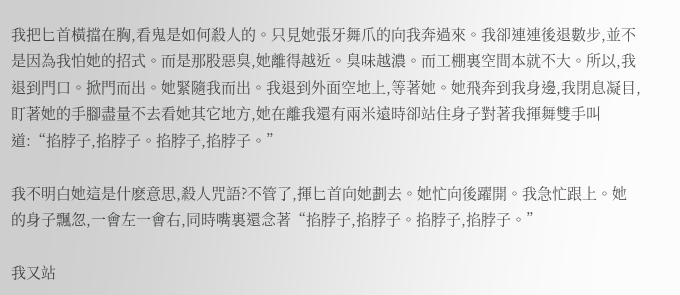我把匕首橫擋在胸,看鬼是如何殺人的。只見她張牙舞爪的向我奔過來。我卻連連後退數步,並不是因為我怕她的招式。而是那股惡臭,她離得越近。臭味越濃。而工棚裏空間本就不大。所以,我退到門口。掀門而出。她緊隨我而出。我退到外面空地上,等著她。她飛奔到我身邊,我閉息凝目,盯著她的手腳盡量不去看她其它地方,她在離我還有兩米遠時卻站住身子對著我揮舞雙手叫道:“掐脖子,掐脖子。掐脖子,掐脖子。”

我不明白她這是什麽意思,殺人咒語?不管了,揮匕首向她劃去。她忙向後躍開。我急忙跟上。她的身子飄忽,一會左一會右,同時嘴裏還念著“掐脖子,掐脖子。掐脖子,掐脖子。”

我又站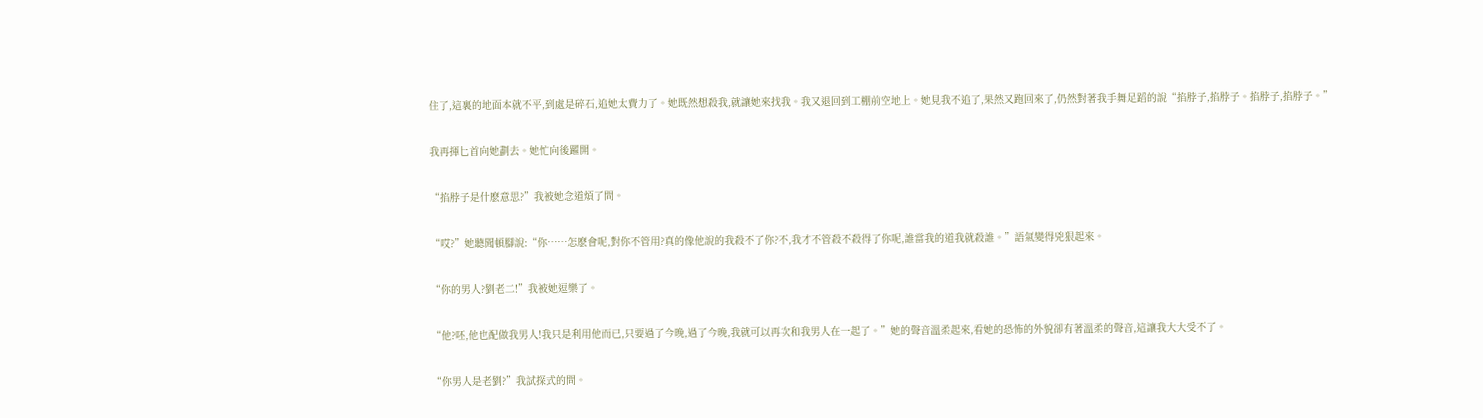住了,這裏的地面本就不平,到處是碎石,追她太費力了。她既然想殺我,就讓她來找我。我又退回到工棚前空地上。她見我不追了,果然又跑回來了,仍然對著我手舞足蹈的說“掐脖子,掐脖子。掐脖子,掐脖子。”

我再揮匕首向她劃去。她忙向後躍開。

“掐脖子是什麽意思?”我被她念道煩了問。

“哎?”她聽聞頓腳說:“你……怎麽會呢,對你不管用?真的像他說的我殺不了你?不,我才不管殺不殺得了你呢,誰當我的道我就殺誰。”語氣變得兇狠起來。

“你的男人?劉老二!”我被她逗樂了。

“他?呸,他也配做我男人!我只是利用他而已,只要過了今晚,過了今晚,我就可以再次和我男人在一起了。”她的聲音溫柔起來,看她的恐怖的外貌卻有著溫柔的聲音,這讓我大大受不了。

“你男人是老劉?”我試探式的問。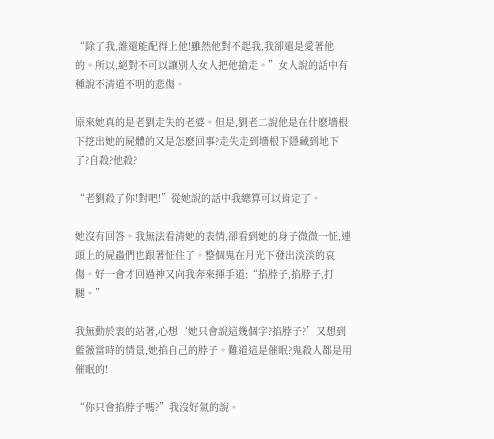“除了我,誰還能配得上他!雖然他對不起我,我卻還是愛著他的。所以,絕對不可以讓別人女人把他搶走。”女人說的話中有種說不清道不明的悲傷。

原來她真的是老劉走失的老婆。但是,劉老二說他是在什麽墻根下挖出她的屍體的又是怎麽回事?走失走到墻根下隱藏到地下了?自殺?他殺?

“老劉殺了你!對吧!”從她說的話中我總算可以肯定了。

她沒有回答。我無法看清她的表情,卻看到她的身子微微一怔,連頭上的屍蟲們也跟著怔住了。整個鬼在月光下發出淡淡的哀傷。好一會才回過神又向我奔來揮手道:“掐脖子,掐脖子,打腿。”

我無動於衷的站著,心想‘她只會說這幾個字?掐脖子?’又想到藍薇當時的情景,她掐自己的脖子。難道這是催眠?鬼殺人都是用催眠的!

“你只會掐脖子嗎?”我沒好氣的說。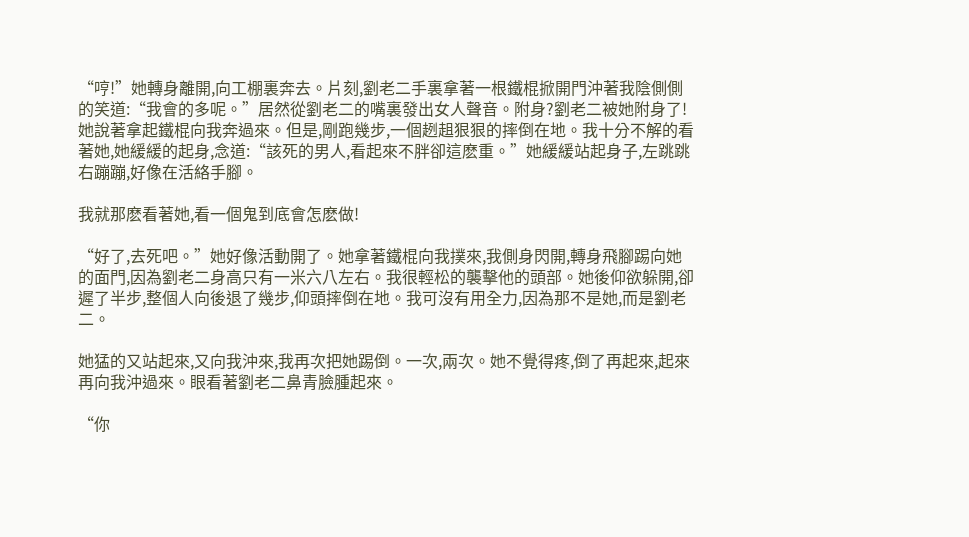“哼!”她轉身離開,向工棚裏奔去。片刻,劉老二手裏拿著一根鐵棍掀開門沖著我陰側側的笑道:“我會的多呢。”居然從劉老二的嘴裏發出女人聲音。附身?劉老二被她附身了!她說著拿起鐵棍向我奔過來。但是,剛跑幾步,一個趔趄狠狠的摔倒在地。我十分不解的看著她,她緩緩的起身,念道:“該死的男人,看起來不胖卻這麽重。”她緩緩站起身子,左跳跳右蹦蹦,好像在活絡手腳。

我就那麽看著她,看一個鬼到底會怎麽做!

“好了,去死吧。”她好像活動開了。她拿著鐵棍向我撲來,我側身閃開,轉身飛腳踢向她的面門,因為劉老二身高只有一米六八左右。我很輕松的襲擊他的頭部。她後仰欲躲開,卻遲了半步,整個人向後退了幾步,仰頭摔倒在地。我可沒有用全力,因為那不是她,而是劉老二。

她猛的又站起來,又向我沖來,我再次把她踢倒。一次,兩次。她不覺得疼,倒了再起來,起來再向我沖過來。眼看著劉老二鼻青臉腫起來。

“你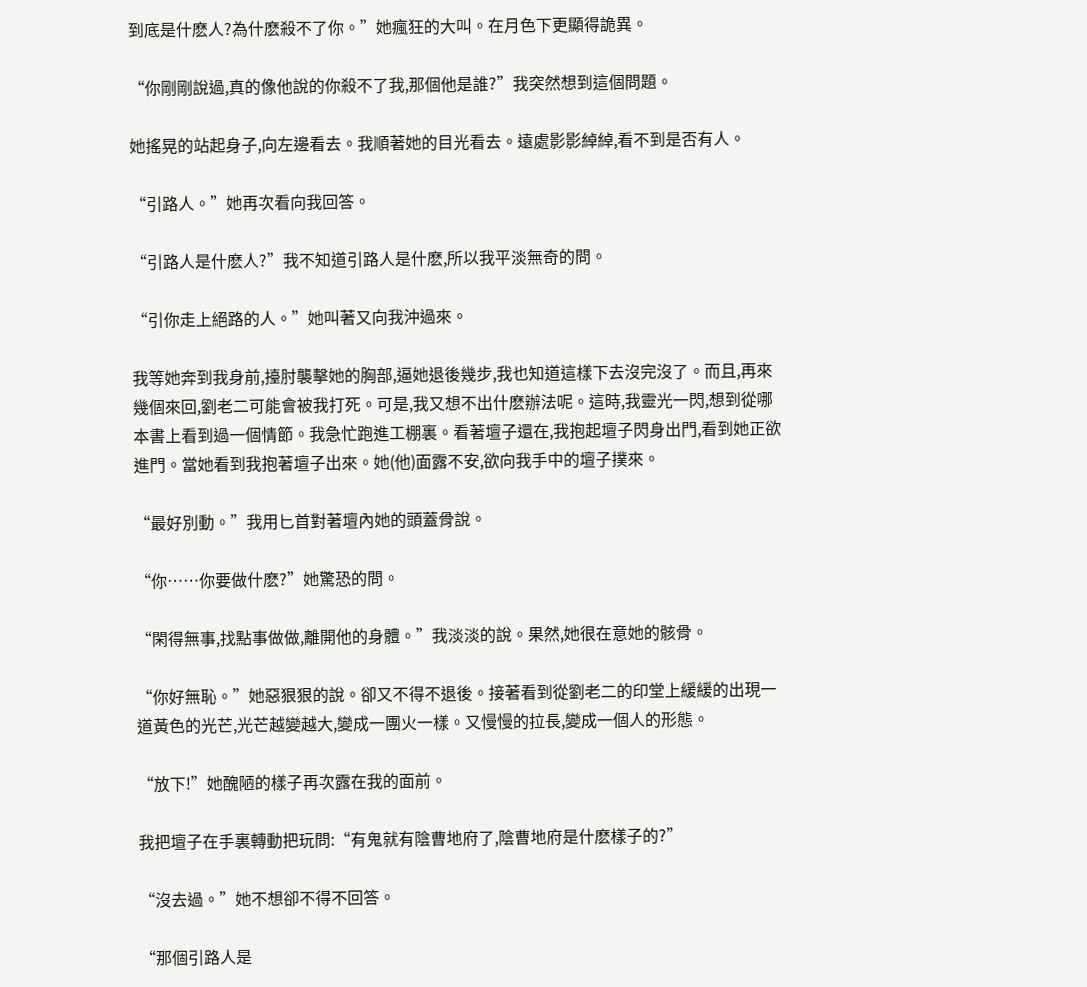到底是什麽人?為什麽殺不了你。”她瘋狂的大叫。在月色下更顯得詭異。

“你剛剛說過,真的像他說的你殺不了我,那個他是誰?”我突然想到這個問題。

她搖晃的站起身子,向左邊看去。我順著她的目光看去。遠處影影綽綽,看不到是否有人。

“引路人。”她再次看向我回答。

“引路人是什麽人?”我不知道引路人是什麽,所以我平淡無奇的問。

“引你走上絕路的人。”她叫著又向我沖過來。

我等她奔到我身前,擡肘襲擊她的胸部,逼她退後幾步,我也知道這樣下去沒完沒了。而且,再來幾個來回,劉老二可能會被我打死。可是,我又想不出什麽辦法呢。這時,我靈光一閃,想到從哪本書上看到過一個情節。我急忙跑進工棚裏。看著壇子還在,我抱起壇子閃身出門,看到她正欲進門。當她看到我抱著壇子出來。她(他)面露不安,欲向我手中的壇子撲來。

“最好別動。”我用匕首對著壇內她的頭蓋骨說。

“你……你要做什麽?”她驚恐的問。

“閑得無事,找點事做做,離開他的身體。”我淡淡的說。果然,她很在意她的骸骨。

“你好無恥。”她惡狠狠的說。卻又不得不退後。接著看到從劉老二的印堂上緩緩的出現一道黃色的光芒,光芒越變越大,變成一團火一樣。又慢慢的拉長,變成一個人的形態。

“放下!”她醜陋的樣子再次露在我的面前。

我把壇子在手裏轉動把玩問:“有鬼就有陰曹地府了,陰曹地府是什麽樣子的?”

“沒去過。”她不想卻不得不回答。

“那個引路人是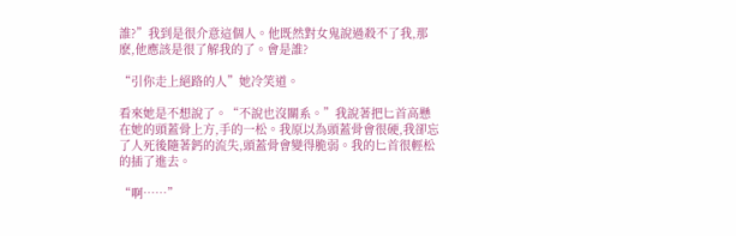誰?”我到是很介意這個人。他既然對女鬼說過殺不了我,那麽,他應該是很了解我的了。會是誰?

“引你走上絕路的人”她冷笑道。

看來她是不想說了。“不說也沒關系。”我說著把匕首高懸在她的頭蓋骨上方,手的一松。我原以為頭蓋骨會很硬,我卻忘了人死後隨著鈣的流失,頭蓋骨會變得脆弱。我的匕首很輕松的插了進去。

“啊……”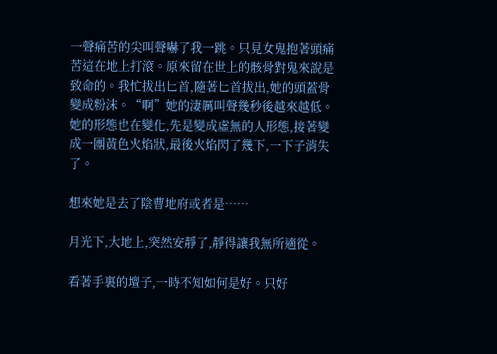一聲痛苦的尖叫聲嚇了我一跳。只見女鬼抱著頭痛苦這在地上打滾。原來留在世上的骸骨對鬼來說是致命的。我忙拔出匕首,隨著匕首拔出,她的頭蓋骨變成粉沫。“啊”她的淒厲叫聲幾秒後越來越低。她的形態也在變化,先是變成虛無的人形態,接著變成一團黃色火焰狀,最後火焰閃了幾下,一下子消失了。

想來她是去了陰曹地府或者是……

月光下,大地上,突然安靜了,靜得讓我無所適從。

看著手裏的壇子,一時不知如何是好。只好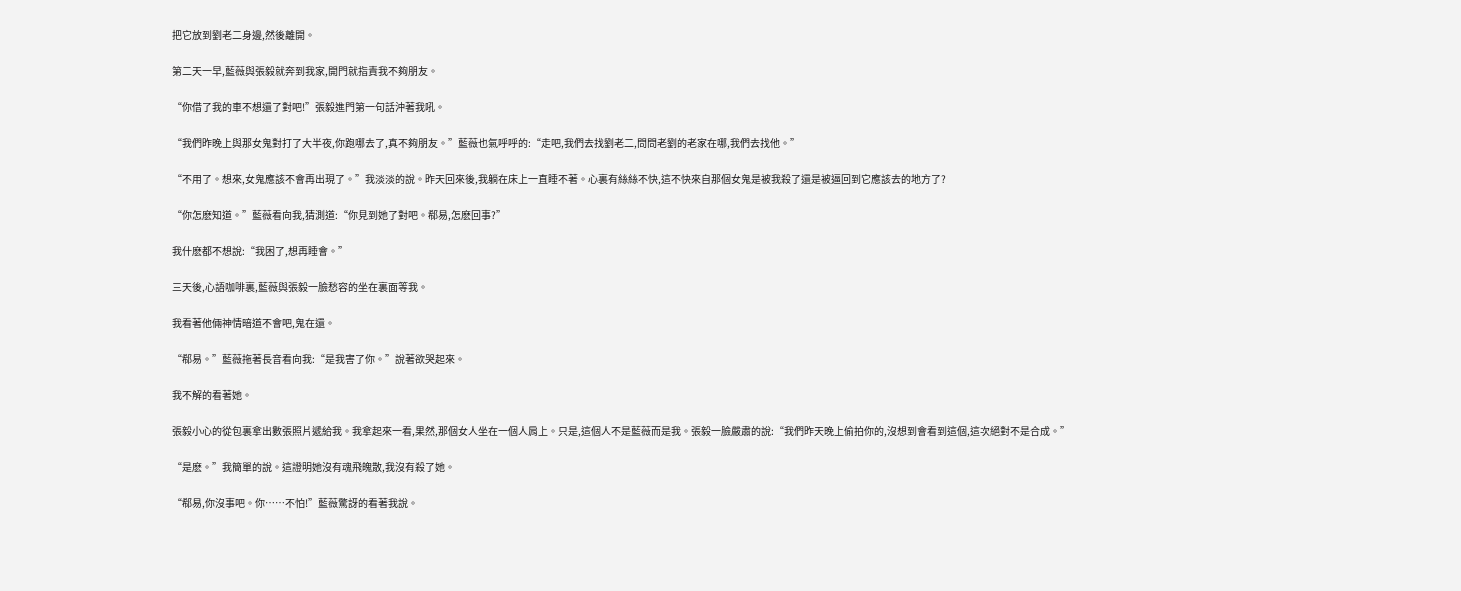把它放到劉老二身邊,然後離開。

第二天一早,藍薇與張毅就奔到我家,開門就指責我不夠朋友。

“你借了我的車不想還了對吧!”張毅進門第一句話沖著我吼。

“我們昨晚上與那女鬼對打了大半夜,你跑哪去了,真不夠朋友。”藍薇也氣呼呼的:“走吧,我們去找劉老二,問問老劉的老家在哪,我們去找他。”

“不用了。想來,女鬼應該不會再出現了。”我淡淡的說。昨天回來後,我躺在床上一直睡不著。心裏有絲絲不快,這不快來自那個女鬼是被我殺了還是被逼回到它應該去的地方了?

“你怎麽知道。”藍薇看向我,猜測道:“你見到她了對吧。郗易,怎麽回事?”

我什麽都不想說:“我困了,想再睡會。”

三天後,心語咖啡裏,藍薇與張毅一臉愁容的坐在裏面等我。

我看著他倆神情暗道不會吧,鬼在還。

“郗易。”藍薇拖著長音看向我:“是我害了你。”說著欲哭起來。

我不解的看著她。

張毅小心的從包裏拿出數張照片遞給我。我拿起來一看,果然,那個女人坐在一個人肩上。只是,這個人不是藍薇而是我。張毅一臉嚴肅的說:“我們昨天晚上偷拍你的,沒想到會看到這個,這次絕對不是合成。”

“是麽。”我簡單的說。這證明她沒有魂飛魄散,我沒有殺了她。

“郗易,你沒事吧。你……不怕!”藍薇驚訝的看著我說。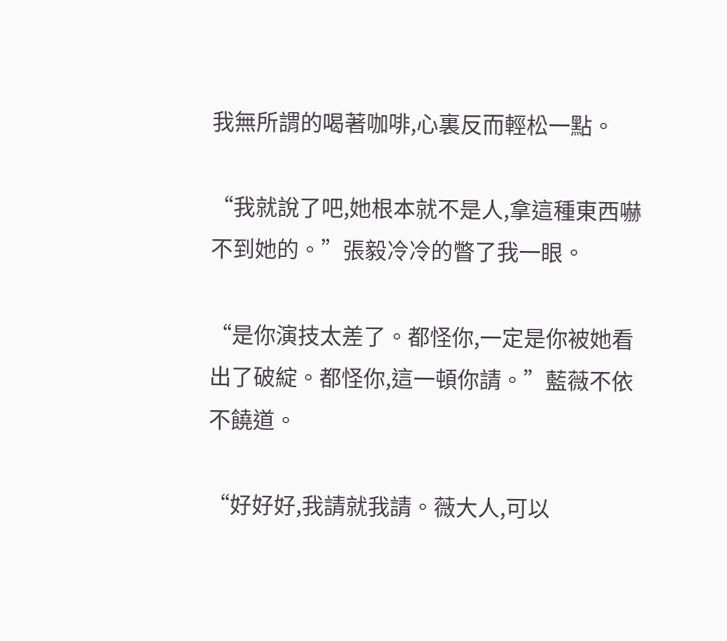我無所謂的喝著咖啡,心裏反而輕松一點。

“我就說了吧,她根本就不是人,拿這種東西嚇不到她的。”張毅冷冷的瞥了我一眼。

“是你演技太差了。都怪你,一定是你被她看出了破綻。都怪你,這一頓你請。”藍薇不依不饒道。

“好好好,我請就我請。薇大人,可以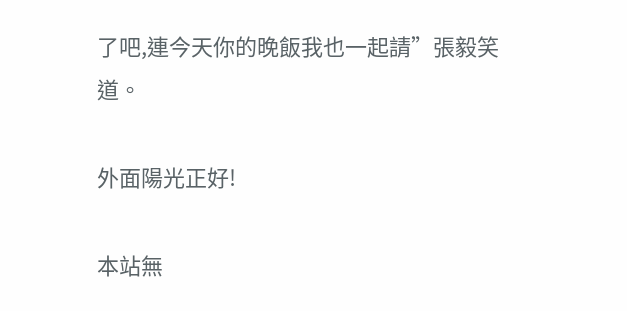了吧,連今天你的晚飯我也一起請”張毅笑道。

外面陽光正好!

本站無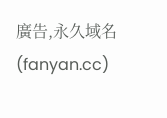廣告,永久域名(fanyan.cc)